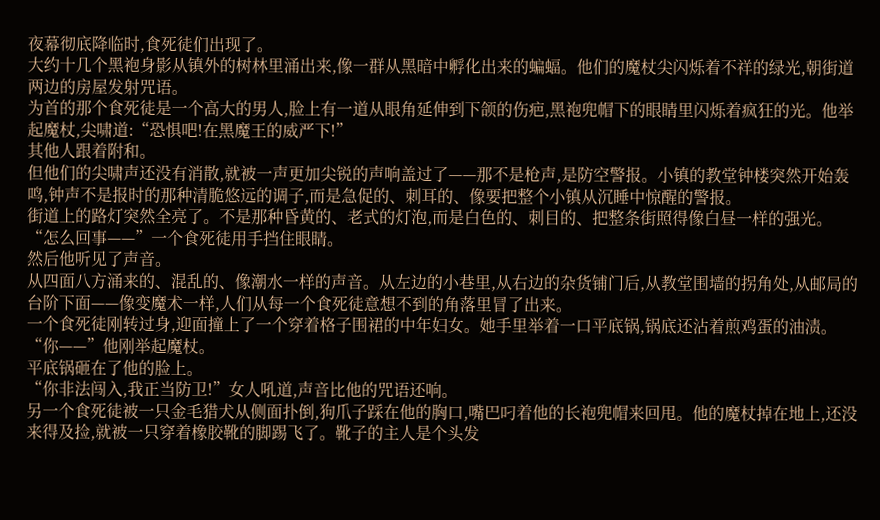夜幕彻底降临时,食死徒们出现了。
大约十几个黑袍身影从镇外的树林里涌出来,像一群从黑暗中孵化出来的蝙蝠。他们的魔杖尖闪烁着不祥的绿光,朝街道两边的房屋发射咒语。
为首的那个食死徒是一个高大的男人,脸上有一道从眼角延伸到下颌的伤疤,黑袍兜帽下的眼睛里闪烁着疯狂的光。他举起魔杖,尖啸道:“恐惧吧!在黑魔王的威严下!”
其他人跟着附和。
但他们的尖啸声还没有消散,就被一声更加尖锐的声响盖过了——那不是枪声,是防空警报。小镇的教堂钟楼突然开始轰鸣,钟声不是报时的那种清脆悠远的调子,而是急促的、刺耳的、像要把整个小镇从沉睡中惊醒的警报。
街道上的路灯突然全亮了。不是那种昏黄的、老式的灯泡,而是白色的、刺目的、把整条街照得像白昼一样的强光。
“怎么回事——”一个食死徒用手挡住眼睛。
然后他听见了声音。
从四面八方涌来的、混乱的、像潮水一样的声音。从左边的小巷里,从右边的杂货铺门后,从教堂围墙的拐角处,从邮局的台阶下面——像变魔术一样,人们从每一个食死徒意想不到的角落里冒了出来。
一个食死徒刚转过身,迎面撞上了一个穿着格子围裙的中年妇女。她手里举着一口平底锅,锅底还沾着煎鸡蛋的油渍。
“你——”他刚举起魔杖。
平底锅砸在了他的脸上。
“你非法闯入,我正当防卫!”女人吼道,声音比他的咒语还响。
另一个食死徒被一只金毛猎犬从侧面扑倒,狗爪子踩在他的胸口,嘴巴叼着他的长袍兜帽来回甩。他的魔杖掉在地上,还没来得及捡,就被一只穿着橡胶靴的脚踢飞了。靴子的主人是个头发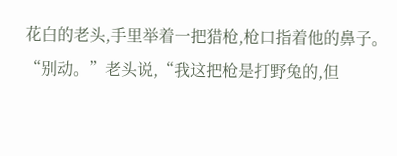花白的老头,手里举着一把猎枪,枪口指着他的鼻子。
“别动。”老头说,“我这把枪是打野兔的,但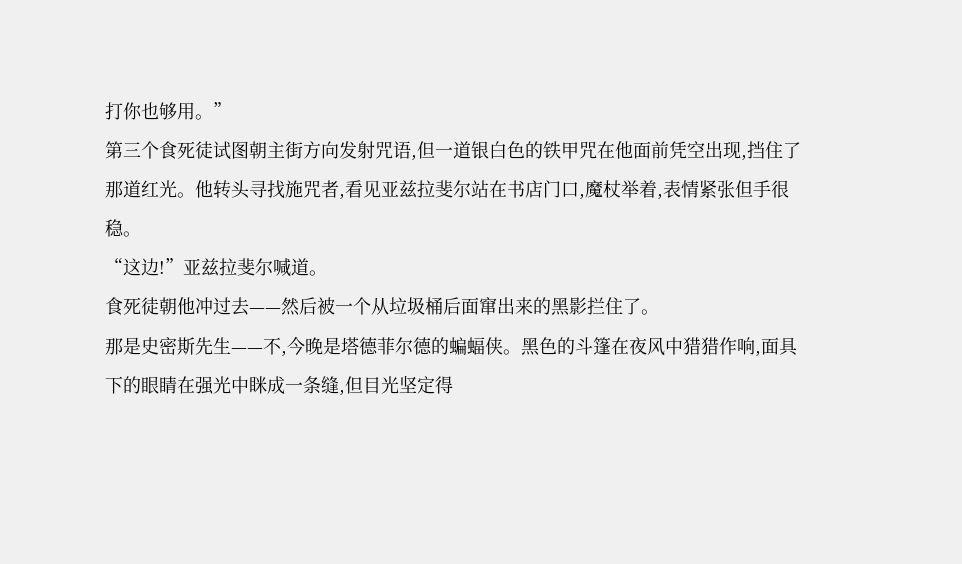打你也够用。”
第三个食死徒试图朝主街方向发射咒语,但一道银白色的铁甲咒在他面前凭空出现,挡住了那道红光。他转头寻找施咒者,看见亚兹拉斐尔站在书店门口,魔杖举着,表情紧张但手很稳。
“这边!”亚兹拉斐尔喊道。
食死徒朝他冲过去——然后被一个从垃圾桶后面窜出来的黑影拦住了。
那是史密斯先生——不,今晚是塔德菲尔德的蝙蝠侠。黑色的斗篷在夜风中猎猎作响,面具下的眼睛在强光中眯成一条缝,但目光坚定得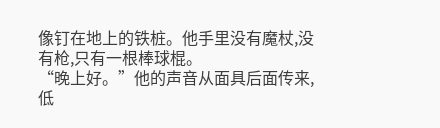像钉在地上的铁桩。他手里没有魔杖,没有枪,只有一根棒球棍。
“晚上好。”他的声音从面具后面传来,低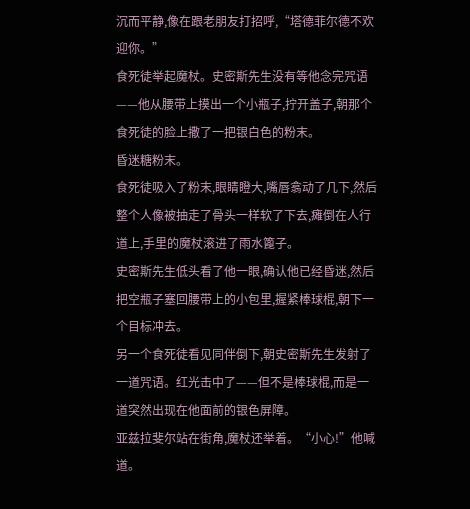沉而平静,像在跟老朋友打招呼,“塔德菲尔德不欢迎你。”
食死徒举起魔杖。史密斯先生没有等他念完咒语——他从腰带上摸出一个小瓶子,拧开盖子,朝那个食死徒的脸上撒了一把银白色的粉末。
昏迷糖粉末。
食死徒吸入了粉末,眼睛瞪大,嘴唇翕动了几下,然后整个人像被抽走了骨头一样软了下去,瘫倒在人行道上,手里的魔杖滚进了雨水篦子。
史密斯先生低头看了他一眼,确认他已经昏迷,然后把空瓶子塞回腰带上的小包里,握紧棒球棍,朝下一个目标冲去。
另一个食死徒看见同伴倒下,朝史密斯先生发射了一道咒语。红光击中了——但不是棒球棍,而是一道突然出现在他面前的银色屏障。
亚兹拉斐尔站在街角,魔杖还举着。“小心!”他喊道。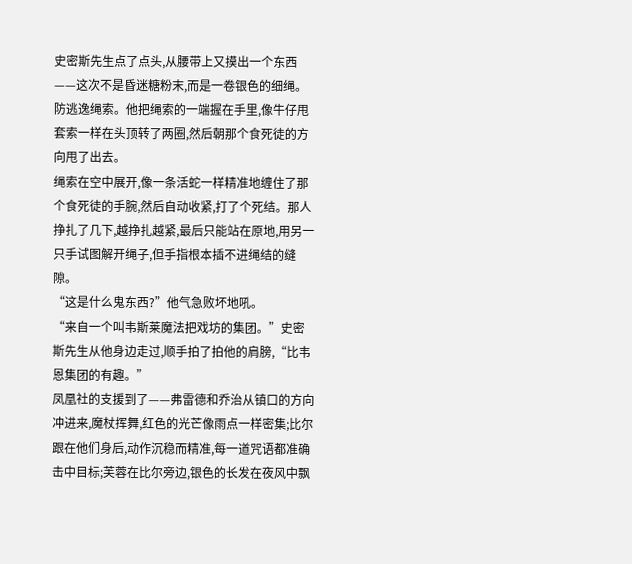史密斯先生点了点头,从腰带上又摸出一个东西——这次不是昏迷糖粉末,而是一卷银色的细绳。防逃逸绳索。他把绳索的一端握在手里,像牛仔甩套索一样在头顶转了两圈,然后朝那个食死徒的方向甩了出去。
绳索在空中展开,像一条活蛇一样精准地缠住了那个食死徒的手腕,然后自动收紧,打了个死结。那人挣扎了几下,越挣扎越紧,最后只能站在原地,用另一只手试图解开绳子,但手指根本插不进绳结的缝隙。
“这是什么鬼东西?”他气急败坏地吼。
“来自一个叫韦斯莱魔法把戏坊的集团。”史密斯先生从他身边走过,顺手拍了拍他的肩膀,“比韦恩集团的有趣。”
凤凰社的支援到了——弗雷德和乔治从镇口的方向冲进来,魔杖挥舞,红色的光芒像雨点一样密集;比尔跟在他们身后,动作沉稳而精准,每一道咒语都准确击中目标;芙蓉在比尔旁边,银色的长发在夜风中飘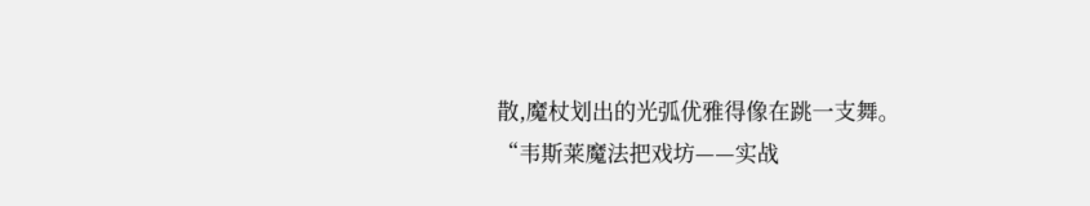散,魔杖划出的光弧优雅得像在跳一支舞。
“韦斯莱魔法把戏坊——实战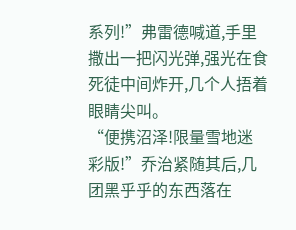系列!”弗雷德喊道,手里撒出一把闪光弹,强光在食死徒中间炸开,几个人捂着眼睛尖叫。
“便携沼泽!限量雪地迷彩版!”乔治紧随其后,几团黑乎乎的东西落在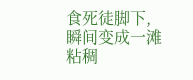食死徒脚下,瞬间变成一滩粘稠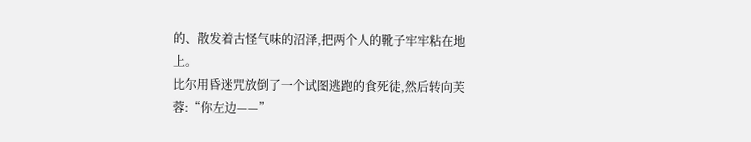的、散发着古怪气味的沼泽,把两个人的靴子牢牢粘在地上。
比尔用昏迷咒放倒了一个试图逃跑的食死徒,然后转向芙蓉:“你左边——”